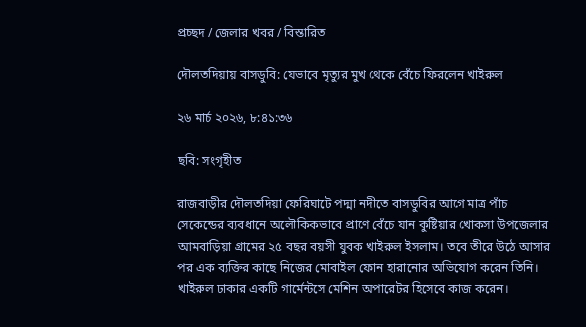প্রচ্ছদ / জেলার খবর / বিস্তারিত

দৌলতদিয়ায় বাসডুবি: যেভাবে মৃত্যুর মুখ থেকে বেঁচে ফিরলেন খাইরুল

২৬ মার্চ ২০২৬, ৮:৪১:৩৬

ছবি: সংগৃহীত

রাজবাড়ীর দৌলতদিয়া ফেরিঘাটে পদ্মা নদীতে বাসডুবির আগে মাত্র পাঁচ সেকেন্ডের ব্যবধানে অলৌকিকভাবে প্রাণে বেঁচে যান কুষ্টিয়ার খোকসা উপজেলার আমবাড়িয়া গ্রামের ২৫ বছর বয়সী যুবক খাইরুল ইসলাম। তবে তীরে উঠে আসার পর এক ব্যক্তির কাছে নিজের মোবাইল ফোন হারানোর অভিযোগ করেন তিনি। খাইরুল ঢাকার একটি গার্মেন্টসে মেশিন অপারেটর হিসেবে কাজ করেন।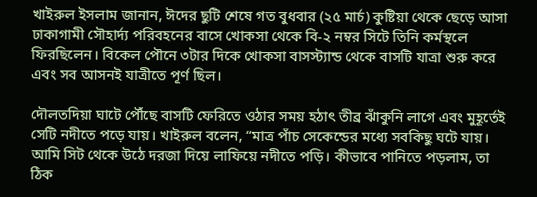খাইরুল ইসলাম জানান, ঈদের ছুটি শেষে গত বুধবার (২৫ মার্চ) কুষ্টিয়া থেকে ছেড়ে আসা ঢাকাগামী সৌহার্দ্য পরিবহনের বাসে খোকসা থেকে বি-২ নম্বর সিটে তিনি কর্মস্থলে ফিরছিলেন। বিকেল পৌনে ৩টার দিকে খোকসা বাসস্ট্যান্ড থেকে বাসটি যাত্রা শুরু করে এবং সব আসনই যাত্রীতে পূর্ণ ছিল।

দৌলতদিয়া ঘাটে পৌঁছে বাসটি ফেরিতে ওঠার সময় হঠাৎ তীব্র ঝাঁকুনি লাগে এবং মুহূর্তেই সেটি নদীতে পড়ে যায়। খাইরুল বলেন, “মাত্র পাঁচ সেকেন্ডের মধ্যে সবকিছু ঘটে যায়। আমি সিট থেকে উঠে দরজা দিয়ে লাফিয়ে নদীতে পড়ি। কীভাবে পানিতে পড়লাম, তা ঠিক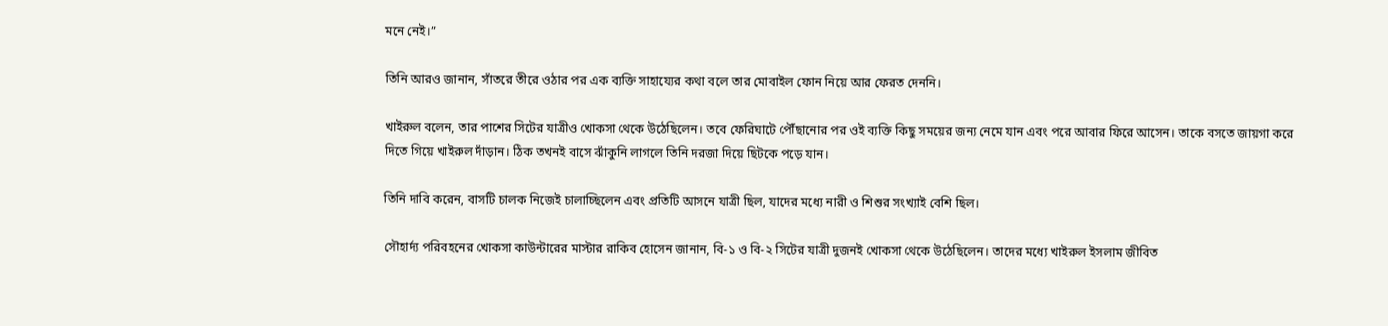মনে নেই।”

তিনি আরও জানান, সাঁতরে তীরে ওঠার পর এক ব্যক্তি সাহায্যের কথা বলে তার মোবাইল ফোন নিয়ে আর ফেরত দেননি।

খাইরুল বলেন, তার পাশের সিটের যাত্রীও খোকসা থেকে উঠেছিলেন। তবে ফেরিঘাটে পৌঁছানোর পর ওই ব্যক্তি কিছু সময়ের জন্য নেমে যান এবং পরে আবার ফিরে আসেন। তাকে বসতে জায়গা করে দিতে গিয়ে খাইরুল দাঁড়ান। ঠিক তখনই বাসে ঝাঁকুনি লাগলে তিনি দরজা দিয়ে ছিটকে পড়ে যান।

তিনি দাবি করেন, বাসটি চালক নিজেই চালাচ্ছিলেন এবং প্রতিটি আসনে যাত্রী ছিল, যাদের মধ্যে নারী ও শিশুর সংখ্যাই বেশি ছিল।

সৌহার্দ্য পরিবহনের খোকসা কাউন্টারের মাস্টার রাকিব হোসেন জানান, বি-১ ও বি-২ সিটের যাত্রী দুজনই খোকসা থেকে উঠেছিলেন। তাদের মধ্যে খাইরুল ইসলাম জীবিত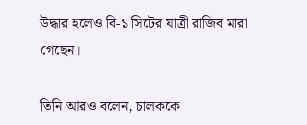উদ্ধার হলেও বি-১ সিটের যাত্রী রাজিব মারা গেছেন।

তিনি আরও বলেন, চালককে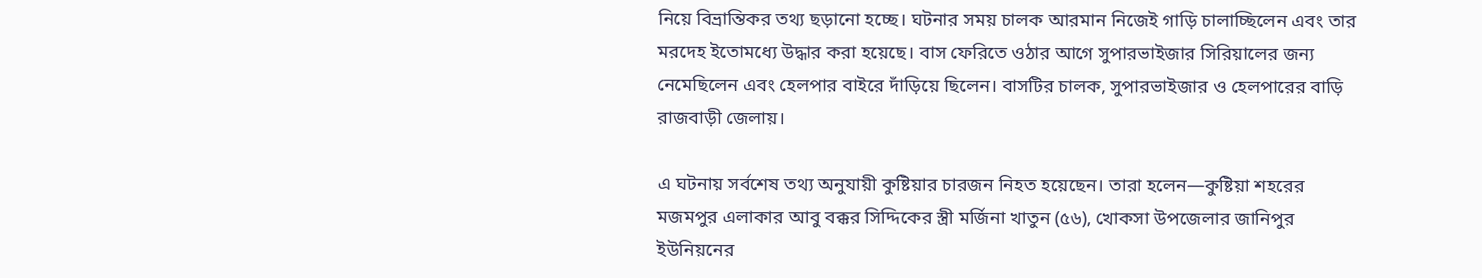নিয়ে বিভ্রান্তিকর তথ্য ছড়ানো হচ্ছে। ঘটনার সময় চালক আরমান নিজেই গাড়ি চালাচ্ছিলেন এবং তার মরদেহ ইতোমধ্যে উদ্ধার করা হয়েছে। বাস ফেরিতে ওঠার আগে সুপারভাইজার সিরিয়ালের জন্য নেমেছিলেন এবং হেলপার বাইরে দাঁড়িয়ে ছিলেন। বাসটির চালক, সুপারভাইজার ও হেলপারের বাড়ি রাজবাড়ী জেলায়।

এ ঘটনায় সর্বশেষ তথ্য অনুযায়ী কুষ্টিয়ার চারজন নিহত হয়েছেন। তারা হলেন—কুষ্টিয়া শহরের মজমপুর এলাকার আবু বক্কর সিদ্দিকের স্ত্রী মর্জিনা খাতুন (৫৬), খোকসা উপজেলার জানিপুর ইউনিয়নের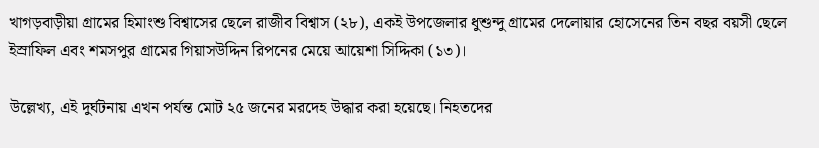খাগড়বাড়ীয়া গ্রামের হিমাংশু বিশ্বাসের ছেলে রাজীব বিশ্বাস (২৮), একই উপজেলার ধুশুন্দু গ্রামের দেলোয়ার হোসেনের তিন বছর বয়সী ছেলে ইস্রাফিল এবং শমসপুর গ্রামের গিয়াসউদ্দিন রিপনের মেয়ে আয়েশা সিদ্দিকা (১৩)।

উল্লেখ্য, এই দুর্ঘটনায় এখন পর্যন্ত মোট ২৫ জনের মরদেহ উদ্ধার করা হয়েছে। নিহতদের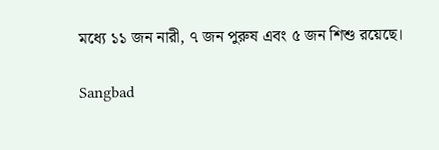মধ্যে ১১ জন নারী, ৭ জন পুরুষ এবং ৫ জন শিশু রয়েছে।

Sangbad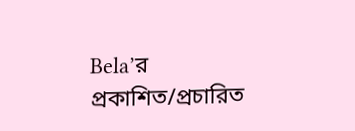Bela’র প্রকাশিত/প্রচারিত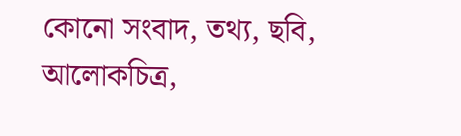কোনো সংবাদ, তথ্য, ছবি, আলোকচিত্র,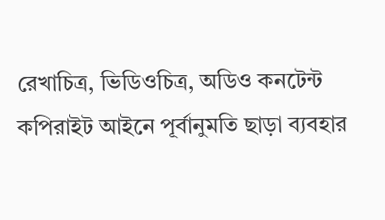রেখাচিত্র, ভিডিওচিত্র, অডিও কনটেন্ট কপিরাইট আইনে পূর্বানুমতি ছাড়া ব্যবহার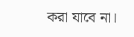করা যাবে না।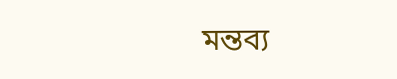মন্তব্য